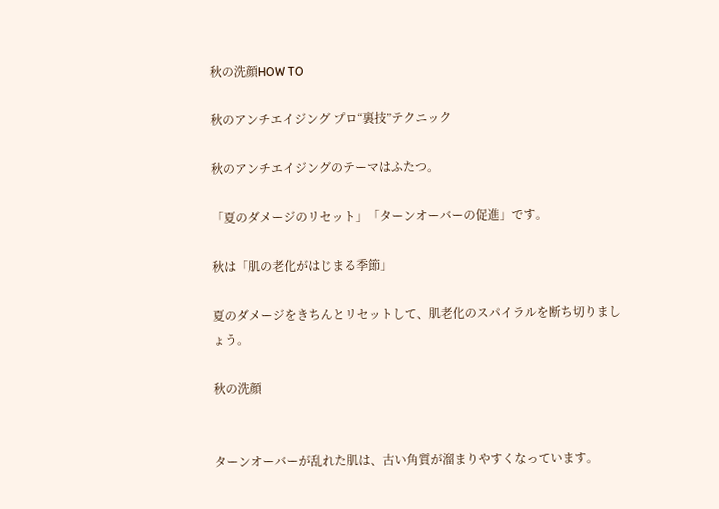秋の洗顔HOW TO

秋のアンチエイジング プロ“裏技”テクニック

秋のアンチエイジングのテーマはふたつ。

「夏のダメージのリセット」「ターンオーバーの促進」です。

秋は「肌の老化がはじまる季節」

夏のダメージをきちんとリセットして、肌老化のスパイラルを断ち切りましょう。

秋の洗顔


ターンオーバーが乱れた肌は、古い角質が溜まりやすくなっています。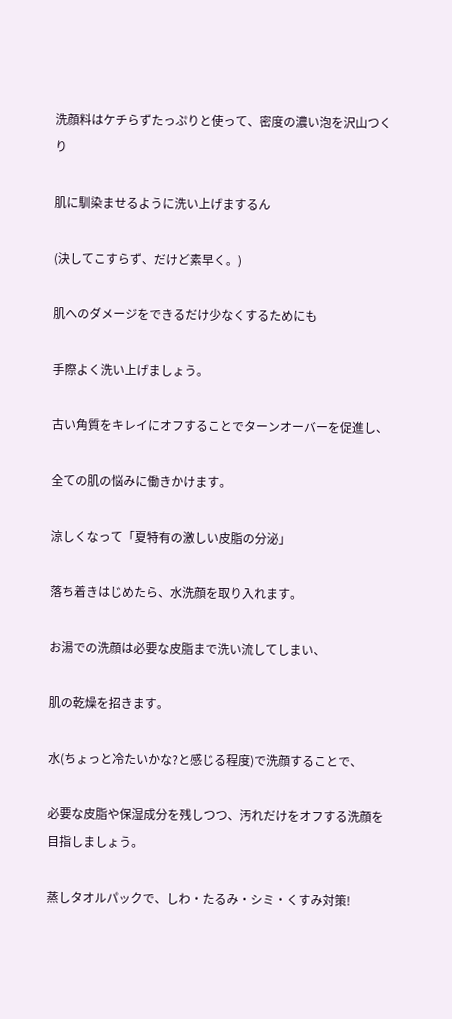洗顔料はケチらずたっぷりと使って、密度の濃い泡を沢山つくり

肌に馴染ませるように洗い上げまするん

(決してこすらず、だけど素早く。)

肌へのダメージをできるだけ少なくするためにも

手際よく洗い上げましょう。

古い角質をキレイにオフすることでターンオーバーを促進し、

全ての肌の悩みに働きかけます。

涼しくなって「夏特有の激しい皮脂の分泌」

落ち着きはじめたら、水洗顔を取り入れます。

お湯での洗顔は必要な皮脂まで洗い流してしまい、

肌の乾燥を招きます。

水(ちょっと冷たいかな?と感じる程度)で洗顔することで、

必要な皮脂や保湿成分を残しつつ、汚れだけをオフする洗顔を目指しましょう。

蒸しタオルパックで、しわ・たるみ・シミ・くすみ対策!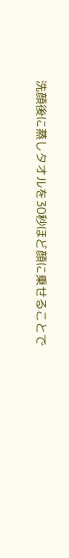洗顔後に蒸しタオルを30秒ほど顔に乗せることで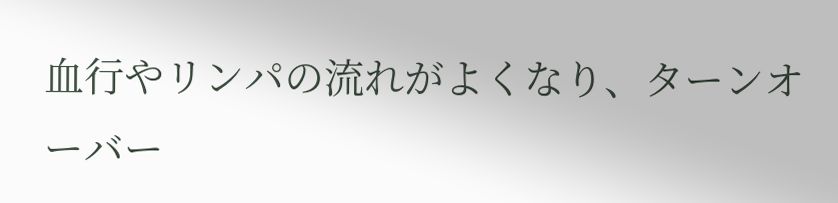血行やリンパの流れがよくなり、ターンオーバー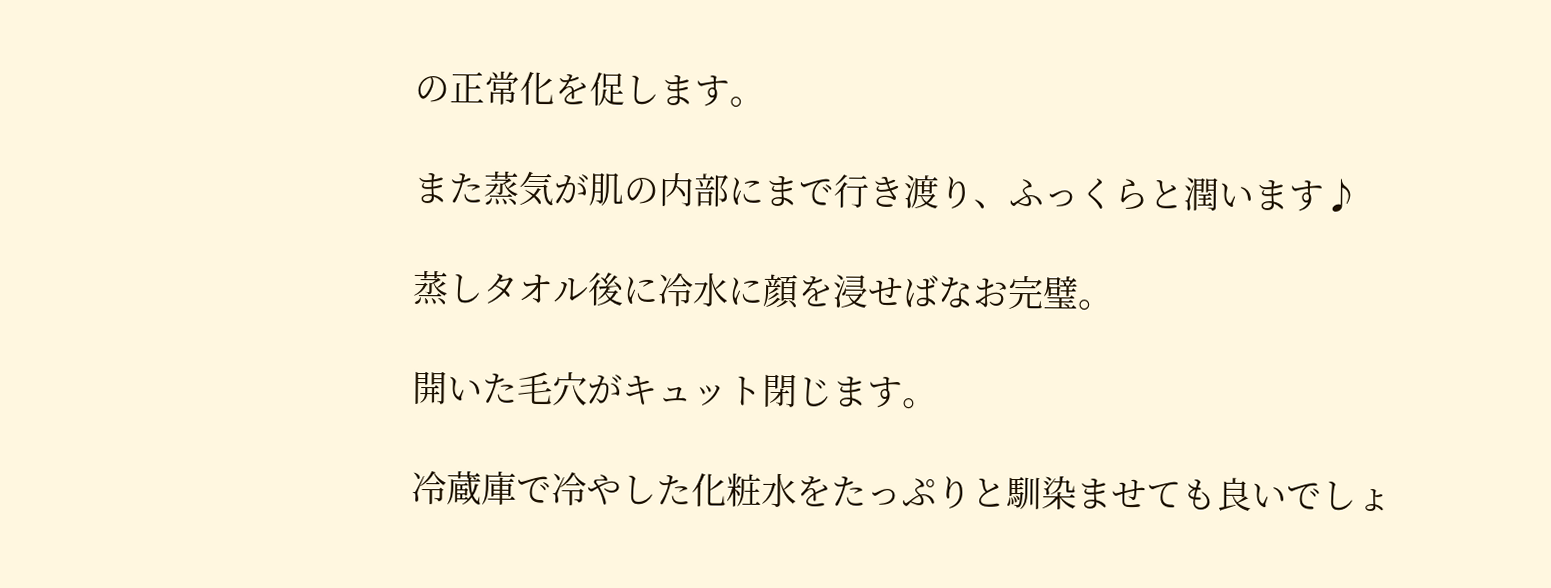の正常化を促します。

また蒸気が肌の内部にまで行き渡り、ふっくらと潤います♪

蒸しタオル後に冷水に顔を浸せばなお完璧。

開いた毛穴がキュット閉じます。

冷蔵庫で冷やした化粧水をたっぷりと馴染ませても良いでしょ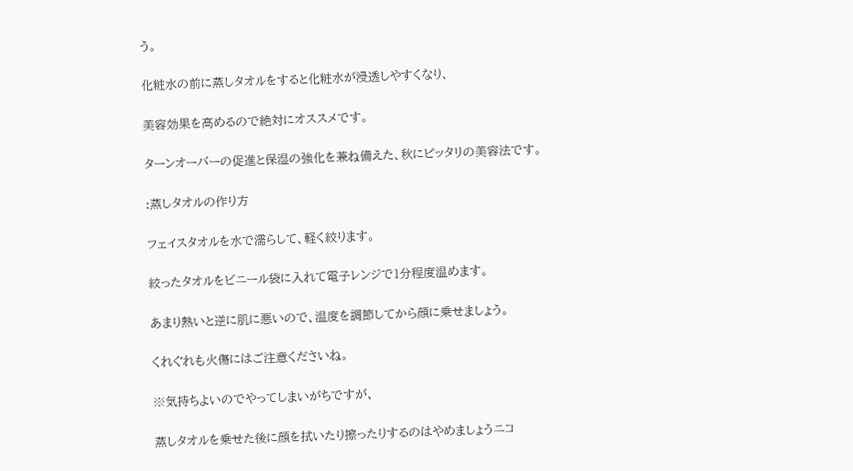う。

化粧水の前に蒸しタオルをすると化粧水が浸透しやすくなり、

美容効果を高めるので絶対にオススメです。

ターンオーバーの促進と保湿の強化を兼ね備えた、秋にピッタリの美容法です。

:蒸しタオルの作り方

フェイスタオルを水で濡らして、軽く絞ります。

絞ったタオルをビニール袋に入れて電子レンジで1分程度温めます。

あまり熱いと逆に肌に悪いので、温度を調節してから顔に乗せましょう。

くれぐれも火傷にはご注意くださいね。

※気持ちよいのでやってしまいがちですが、

蒸しタオルを乗せた後に顔を拭いたり擦ったりするのはやめましょうニコ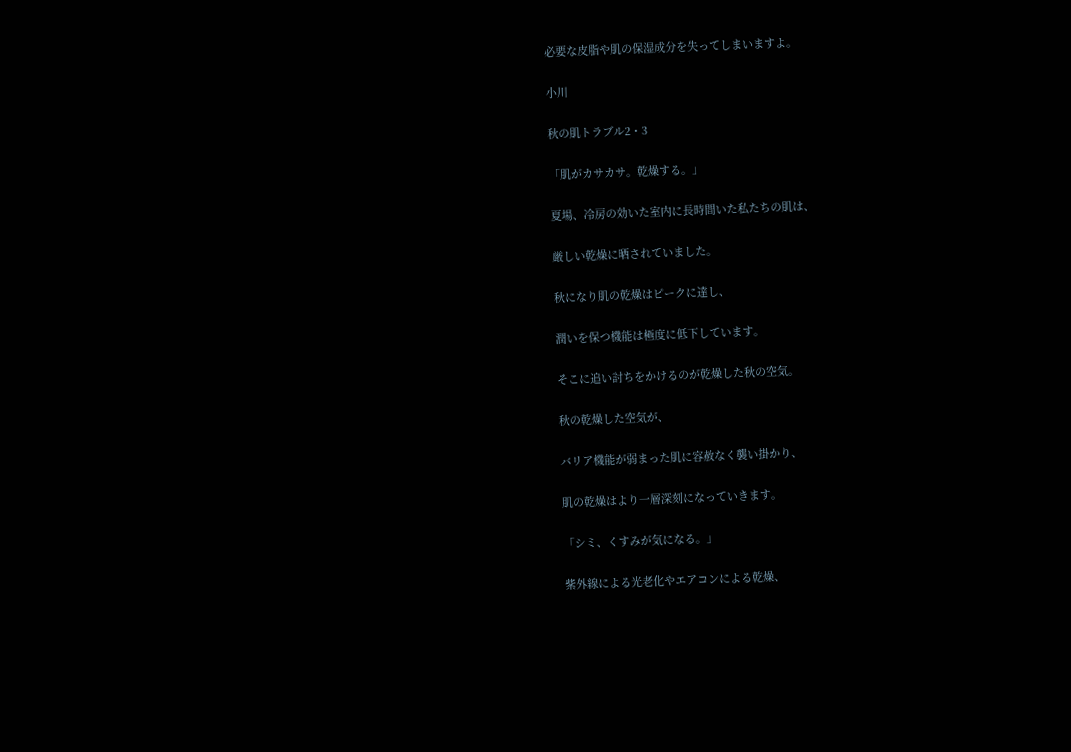必要な皮脂や肌の保湿成分を失ってしまいますよ。

小川

秋の肌トラブル2・3

「肌がカサカサ。乾燥する。」

夏場、冷房の効いた室内に長時間いた私たちの肌は、

厳しい乾燥に晒されていました。

秋になり肌の乾燥はピークに達し、

潤いを保つ機能は極度に低下しています。

そこに追い討ちをかけるのが乾燥した秋の空気。

秋の乾燥した空気が、

バリア機能が弱まった肌に容赦なく襲い掛かり、

肌の乾燥はより一層深刻になっていきます。

「シミ、くすみが気になる。」

紫外線による光老化やエアコンによる乾燥、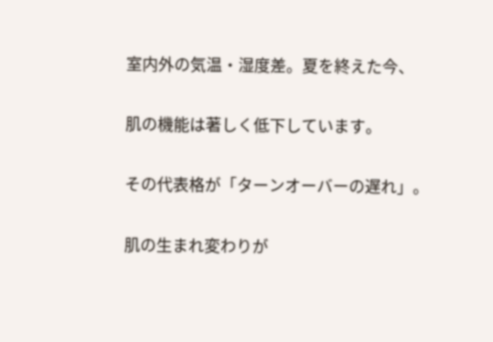室内外の気温・湿度差。夏を終えた今、

肌の機能は著しく低下しています。

その代表格が「ターンオーバーの遅れ」。

肌の生まれ変わりが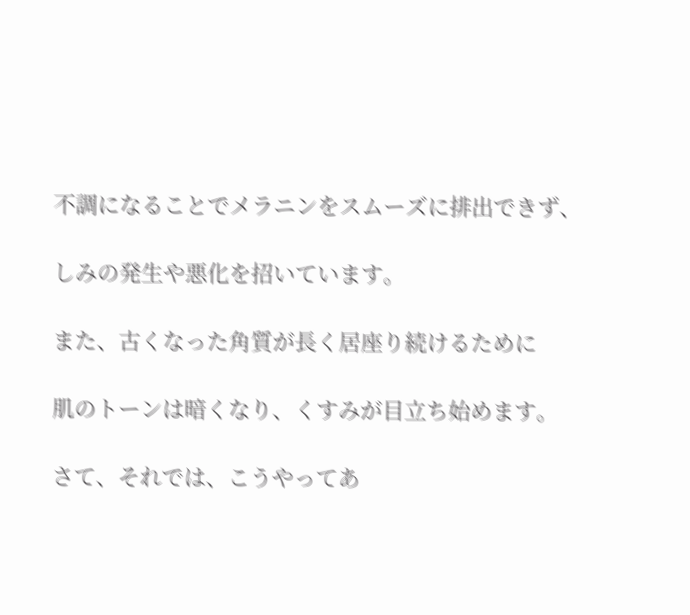不調になることでメラニンをスムーズに排出できず、

しみの発生や悪化を招いています。

また、古くなった角質が長く居座り続けるために

肌のトーンは暗くなり、くすみが目立ち始めます。

さて、それでは、こうやってあ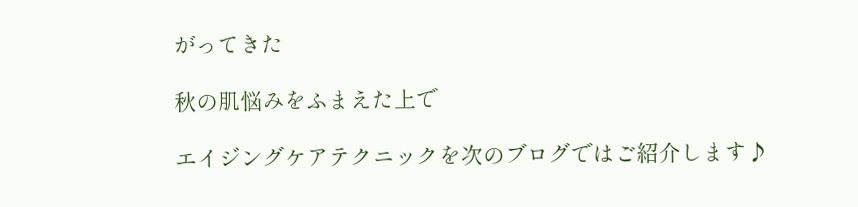がってきた

秋の肌悩みをふまえた上で

エイジングケアテクニックを次のブログではご紹介します♪